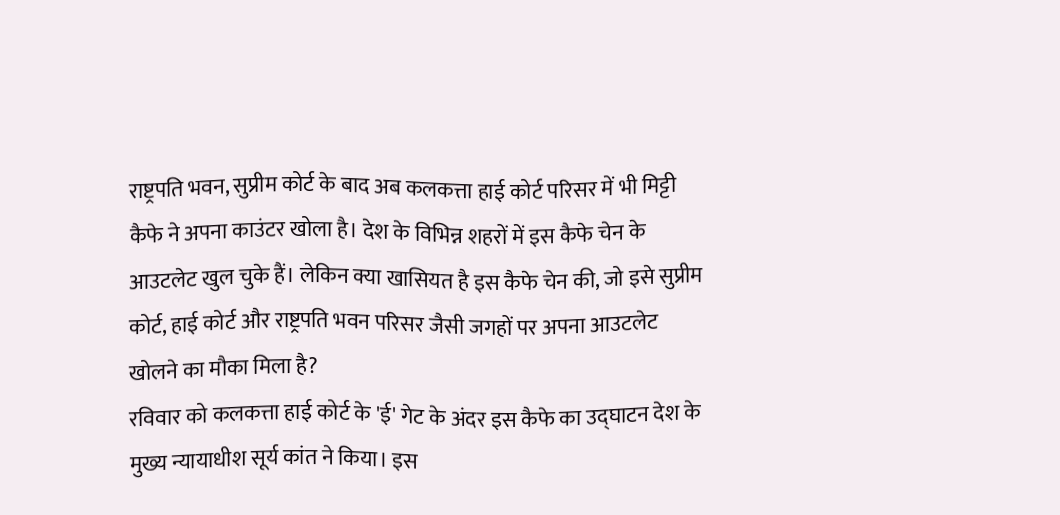राष्ट्रपति भवन, सुप्रीम कोर्ट के बाद अब कलकत्ता हाई कोर्ट परिसर में भी मिट्टी कैफे ने अपना काउंटर खोला है। देश के विभिन्न शहरों में इस कैफे चेन के आउटलेट खुल चुके हैं। लेकिन क्या खासियत है इस कैफे चेन की, जो इसे सुप्रीम कोर्ट, हाई कोर्ट और राष्ट्रपति भवन परिसर जैसी जगहों पर अपना आउटलेट खोलने का मौका मिला है?
रविवार को कलकत्ता हाई कोर्ट के 'ई' गेट के अंदर इस कैफे का उद्घाटन देश के मुख्य न्यायाधीश सूर्य कांत ने किया। इस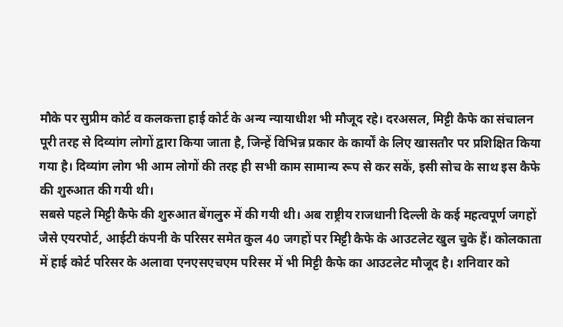मौके पर सुप्रीम कोर्ट व कलकत्ता हाई कोर्ट के अन्य न्यायाधीश भी मौजूद रहे। दरअसल, मिट्टी कैफे का संचालन पूरी तरह से दिव्यांग लोगों द्वारा किया जाता है, जिन्हें विभिन्न प्रकार के कार्यों के लिए खासतौर पर प्रशिक्षित किया गया है। दिव्यांग लोग भी आम लोगों की तरह ही सभी काम सामान्य रूप से कर सकें, इसी सोच के साथ इस कैफे की शुरुआत की गयी थी।
सबसे पहले मिट्टी कैफे की शुरुआत बेंगलुरु में की गयी थी। अब राष्ट्रीय राजधानी दिल्ली के कई महत्वपूर्ण जगहों जैसे एयरपोर्ट, आईटी कंपनी के परिसर समेत कुल 40 जगहों पर मिट्टी कैफे के आउटलेट खुल चुके हैं। कोलकाता में हाई कोर्ट परिसर के अलावा एनएसएचएम परिसर में भी मिट्टी कैफे का आउटलेट मौजूद है। शनिवार को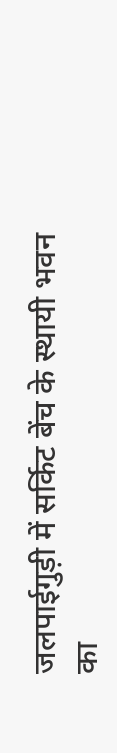जलपाईगुड़ी में सर्किट बेंच के स्थायी भवन का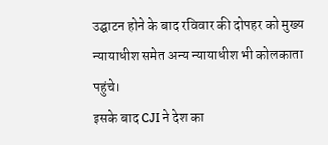उद्घाटन होने के बाद रविवार की दोपहर को मुख्य न्यायाधीश समेत अन्य न्यायाधीश भी कोलकाता पहुंचे।
इसके बाद CJI ने देश का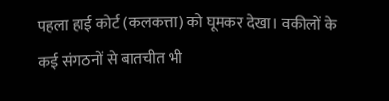पहला हाई कोर्ट (कलकत्ता) को घूमकर देखा। वकीलों के कई संगठनों से बातचीत भी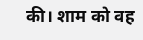की। शाम को वह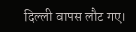दिल्ली वापस लौट गए।